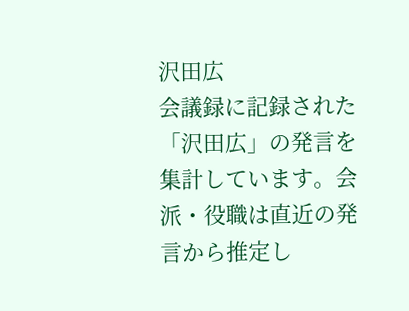沢田広
会議録に記録された「沢田広」の発言を集計しています。会派・役職は直近の発言から推定し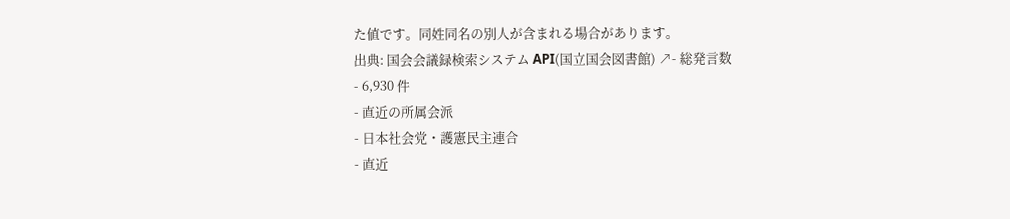た値です。同姓同名の別人が含まれる場合があります。
出典: 国会会議録検索システム API(国立国会図書館) ↗- 総発言数
- 6,930 件
- 直近の所属会派
- 日本社会党・護憲民主連合
- 直近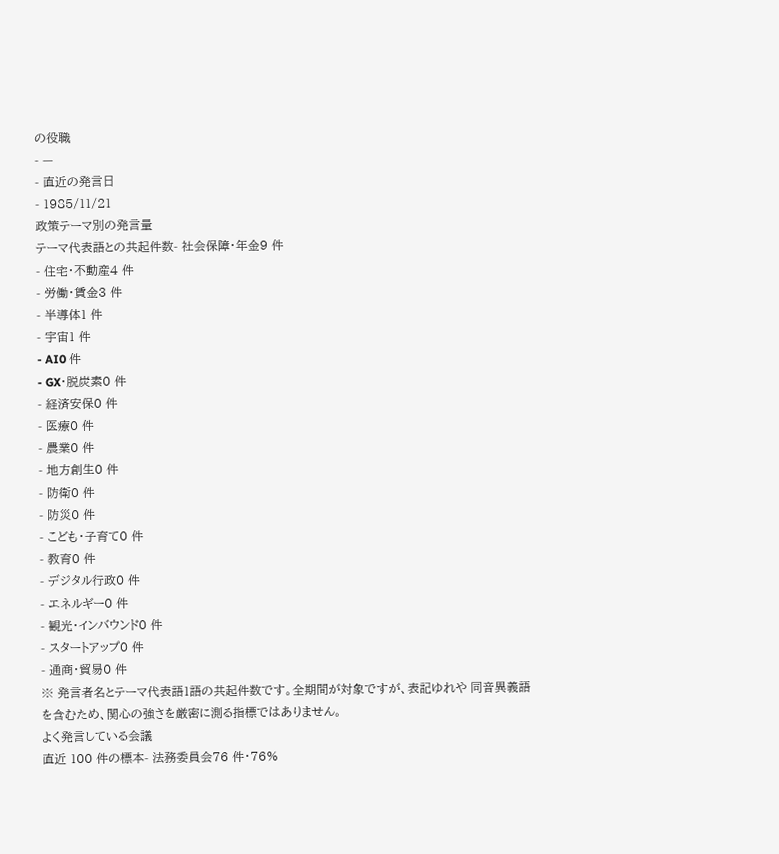の役職
- —
- 直近の発言日
- 1985/11/21
政策テーマ別の発言量
テーマ代表語との共起件数- 社会保障・年金9 件
- 住宅・不動産4 件
- 労働・賃金3 件
- 半導体1 件
- 宇宙1 件
- AI0 件
- GX・脱炭素0 件
- 経済安保0 件
- 医療0 件
- 農業0 件
- 地方創生0 件
- 防衛0 件
- 防災0 件
- こども・子育て0 件
- 教育0 件
- デジタル行政0 件
- エネルギー0 件
- 観光・インバウンド0 件
- スタートアップ0 件
- 通商・貿易0 件
※ 発言者名とテーマ代表語1語の共起件数です。全期間が対象ですが、表記ゆれや 同音異義語を含むため、関心の強さを厳密に測る指標ではありません。
よく発言している会議
直近 100 件の標本- 法務委員会76 件・76%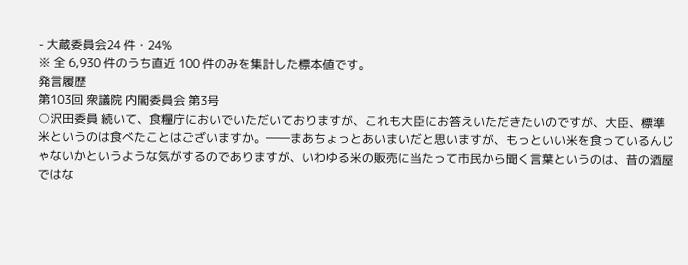- 大蔵委員会24 件・24%
※ 全 6,930 件のうち直近 100 件のみを集計した標本値です。
発言履歴
第103回 衆議院 内閣委員会 第3号
○沢田委員 続いて、食糧庁においでいただいておりますが、これも大臣にお答えいただきたいのですが、大臣、標準米というのは食べたことはございますか。――まあちょっとあいまいだと思いますが、もっといい米を食っているんじゃないかというような気がするのでありますが、いわゆる米の販売に当たって市民から聞く言葉というのは、昔の酒屋ではな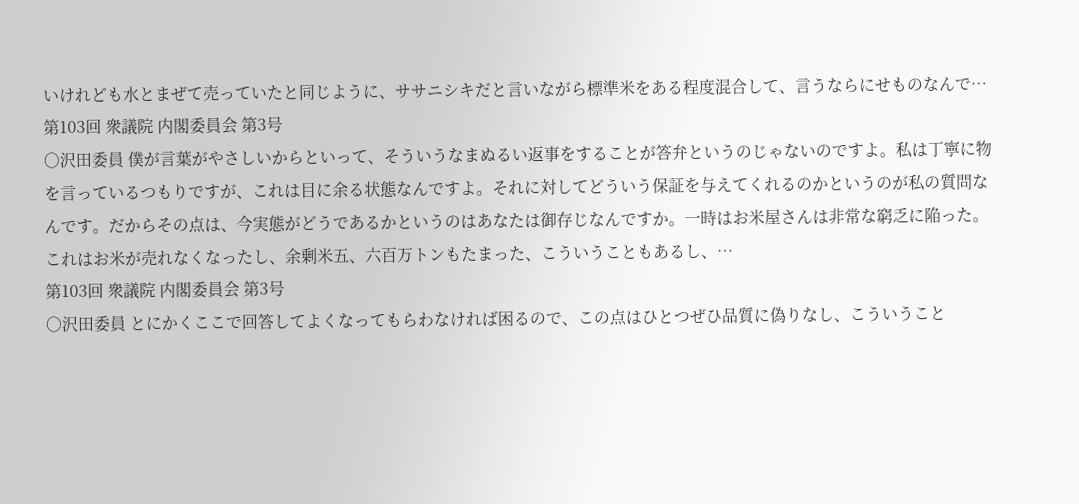いけれども水とまぜて売っていたと同じように、ササニシキだと言いながら標準米をある程度混合して、言うならにせものなんで…
第103回 衆議院 内閣委員会 第3号
○沢田委員 僕が言葉がやさしいからといって、そういうなまぬるい返事をすることが答弁というのじゃないのですよ。私は丁寧に物を言っているつもりですが、これは目に余る状態なんですよ。それに対してどういう保証を与えてくれるのかというのが私の質問なんです。だからその点は、今実態がどうであるかというのはあなたは御存じなんですか。一時はお米屋さんは非常な窮乏に陥った。これはお米が売れなくなったし、余剰米五、六百万トンもたまった、こういうこともあるし、…
第103回 衆議院 内閣委員会 第3号
○沢田委員 とにかくここで回答してよくなってもらわなければ困るので、この点はひとつぜひ品質に偽りなし、こういうこと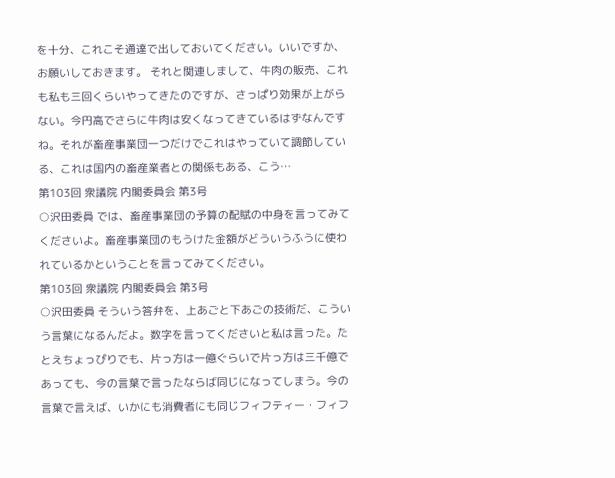を十分、これこそ通達で出しておいてください。いいですか、お願いしておきます。 それと関連しまして、牛肉の販売、これも私も三回くらいやってきたのですが、さっぱり効果が上がらない。今円高でさらに牛肉は安くなってきているはずなんですね。それが畜産事業団一つだけでこれはやっていて調節している、これは国内の畜産業者との関係もある、こう…
第103回 衆議院 内閣委員会 第3号
○沢田委員 では、畜産事業団の予算の配賦の中身を言ってみてくださいよ。畜産事業団のもうけた金額がどういうふうに使われているかということを言ってみてください。
第103回 衆議院 内閣委員会 第3号
○沢田委員 そういう答弁を、上あごと下あごの技術だ、こういう言葉になるんだよ。数字を言ってくださいと私は言った。たとえちょっぴりでも、片っ方は一億ぐらいで片っ方は三千億であっても、今の言葉で言ったならば同じになってしまう。今の言葉で言えば、いかにも消費者にも同じフィフティー・フィフ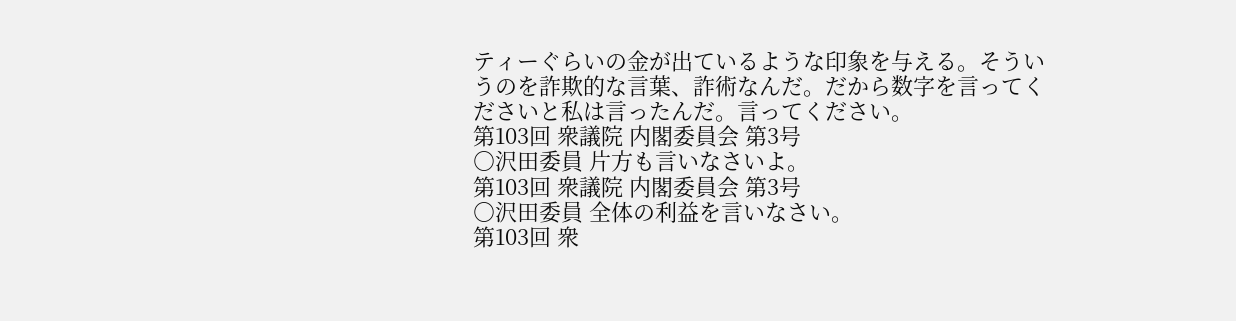ティーぐらいの金が出ているような印象を与える。そういうのを詐欺的な言葉、詐術なんだ。だから数字を言ってくださいと私は言ったんだ。言ってください。
第103回 衆議院 内閣委員会 第3号
○沢田委員 片方も言いなさいよ。
第103回 衆議院 内閣委員会 第3号
○沢田委員 全体の利益を言いなさい。
第103回 衆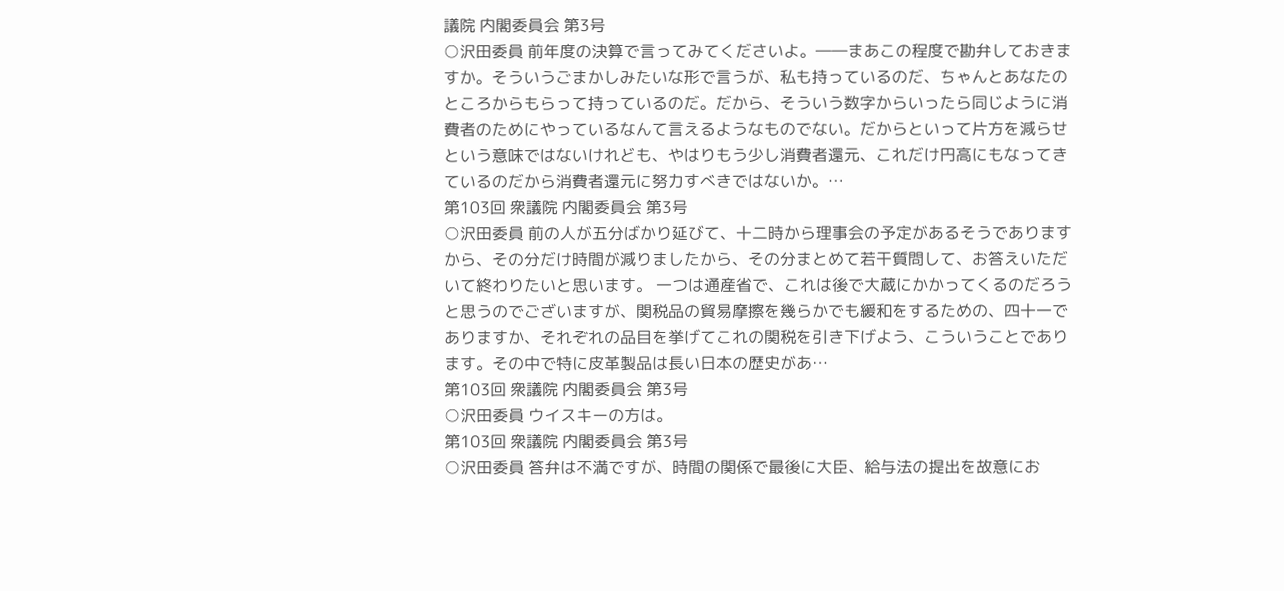議院 内閣委員会 第3号
○沢田委員 前年度の決算で言ってみてくださいよ。――まあこの程度で勘弁しておきますか。そういうごまかしみたいな形で言うが、私も持っているのだ、ちゃんとあなたのところからもらって持っているのだ。だから、そういう数字からいったら同じように消費者のためにやっているなんて言えるようなものでない。だからといって片方を減らせという意味ではないけれども、やはりもう少し消費者還元、これだけ円高にもなってきているのだから消費者還元に努力すべきではないか。…
第103回 衆議院 内閣委員会 第3号
○沢田委員 前の人が五分ばかり延びて、十二時から理事会の予定があるそうでありますから、その分だけ時間が減りましたから、その分まとめて若干質問して、お答えいただいて終わりたいと思います。 一つは通産省で、これは後で大蔵にかかってくるのだろうと思うのでございますが、関税品の貿易摩擦を幾らかでも緩和をするための、四十一でありますか、それぞれの品目を挙げてこれの関税を引き下げよう、こういうことであります。その中で特に皮革製品は長い日本の歴史があ…
第103回 衆議院 内閣委員会 第3号
○沢田委員 ウイスキーの方は。
第103回 衆議院 内閣委員会 第3号
○沢田委員 答弁は不満ですが、時間の関係で最後に大臣、給与法の提出を故意にお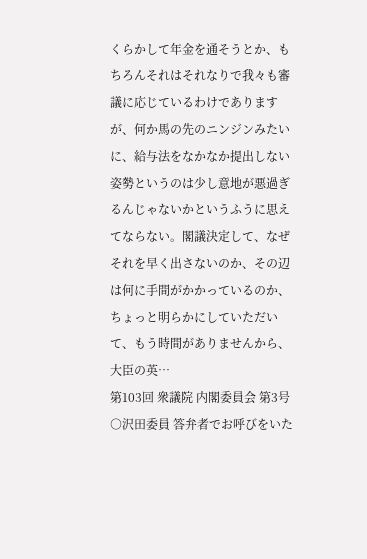くらかして年金を通そうとか、もちろんそれはそれなりで我々も審議に応じているわけでありますが、何か馬の先のニンジンみたいに、給与法をなかなか提出しない姿勢というのは少し意地が悪過ぎるんじゃないかというふうに思えてならない。閣議決定して、なぜそれを早く出さないのか、その辺は何に手間がかかっているのか、ちょっと明らかにしていただいて、もう時間がありませんから、大臣の英…
第103回 衆議院 内閣委員会 第3号
○沢田委員 答弁者でお呼びをいた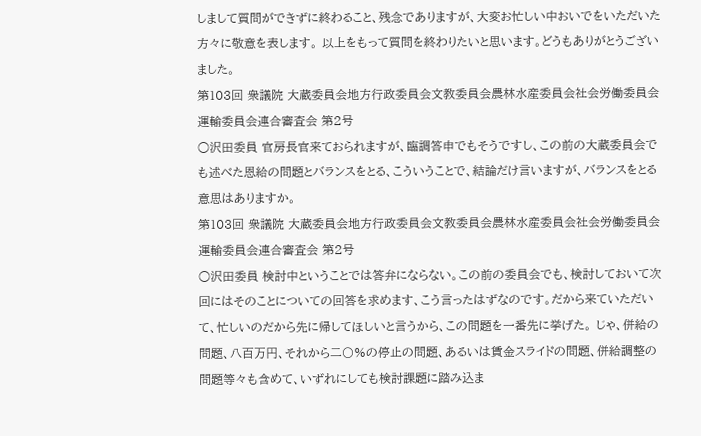しまして質問ができずに終わること、残念でありますが、大変お忙しい中おいでをいただいた方々に敬意を表します。 以上をもって質問を終わりたいと思います。どうもありがとうございました。
第103回 衆議院 大蔵委員会地方行政委員会文教委員会農林水産委員会社会労働委員会運輸委員会連合審査会 第2号
○沢田委員 官房長官来ておられますが、臨調答申でもそうですし、この前の大蔵委員会でも述べた恩給の問題とバランスをとる、こういうことで、結論だけ言いますが、バランスをとる意思はありますか。
第103回 衆議院 大蔵委員会地方行政委員会文教委員会農林水産委員会社会労働委員会運輸委員会連合審査会 第2号
○沢田委員 検討中ということでは答弁にならない。この前の委員会でも、検討しておいて次回にはそのことについての回答を求めます、こう言ったはずなのです。だから来ていただいて、忙しいのだから先に帰してほしいと言うから、この問題を一番先に挙げた。 じゃ、併給の問題、八百万円、それから二〇%の停止の問題、あるいは賃金スライドの問題、併給調整の問題等々も含めて、いずれにしても検討課題に踏み込ま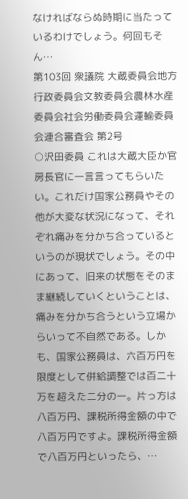なければならぬ時期に当たっているわけでしょう。何回もそん…
第103回 衆議院 大蔵委員会地方行政委員会文教委員会農林水産委員会社会労働委員会運輸委員会連合審査会 第2号
○沢田委員 これは大蔵大臣か官房長官に一言言ってもらいたい。これだけ国家公務員やその他が大変な状況になって、それぞれ痛みを分かち合っているというのが現状でしょう。その中にあって、旧来の状態をそのまま継続していくということは、痛みを分かち合うという立場からいって不自然である。しかも、国家公務員は、六百万円を限度として併給調整では百二十万を超えた二分の一。片っ方は八百万円、課税所得金額の中で八百万円ですよ。課税所得金額で八百万円といったら、…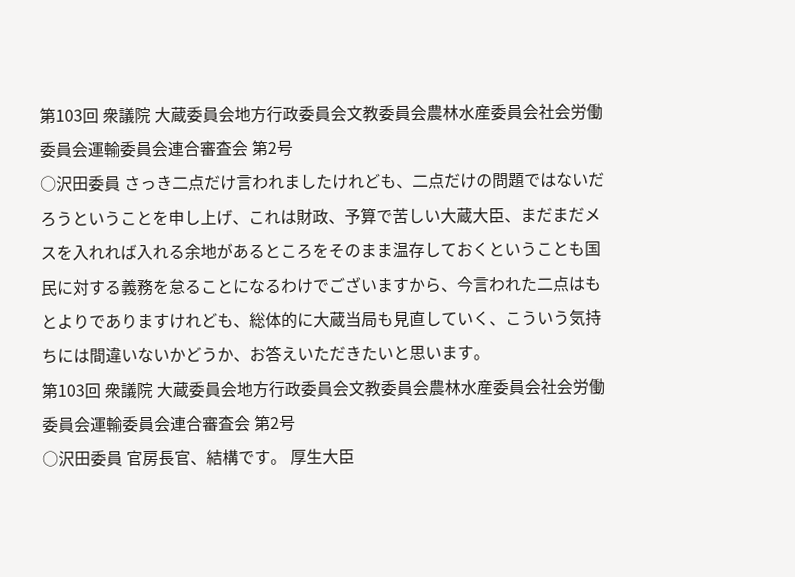第103回 衆議院 大蔵委員会地方行政委員会文教委員会農林水産委員会社会労働委員会運輸委員会連合審査会 第2号
○沢田委員 さっき二点だけ言われましたけれども、二点だけの問題ではないだろうということを申し上げ、これは財政、予算で苦しい大蔵大臣、まだまだメスを入れれば入れる余地があるところをそのまま温存しておくということも国民に対する義務を怠ることになるわけでございますから、今言われた二点はもとよりでありますけれども、総体的に大蔵当局も見直していく、こういう気持ちには間違いないかどうか、お答えいただきたいと思います。
第103回 衆議院 大蔵委員会地方行政委員会文教委員会農林水産委員会社会労働委員会運輸委員会連合審査会 第2号
○沢田委員 官房長官、結構です。 厚生大臣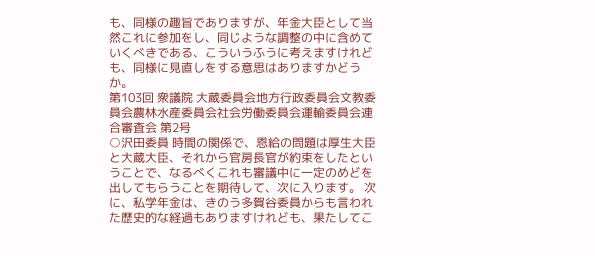も、同様の趣旨でありますが、年金大臣として当然これに参加をし、同じような調整の中に含めていくべきである、こういうふうに考えますけれども、同様に見直しをする意思はありますかどうか。
第103回 衆議院 大蔵委員会地方行政委員会文教委員会農林水産委員会社会労働委員会運輸委員会連合審査会 第2号
○沢田委員 時間の関係で、恩給の問題は厚生大臣と大蔵大臣、それから官房長官が約束をしたということで、なるべくこれも審議中に一定のめどを出してもらうことを期待して、次に入ります。 次に、私学年金は、きのう多賀谷委員からも言われた歴史的な経過もありますけれども、果たしてこ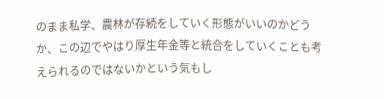のまま私学、農林が存続をしていく形態がいいのかどうか、この辺でやはり厚生年金等と統合をしていくことも考えられるのではないかという気もし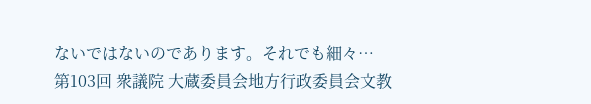ないではないのであります。それでも細々…
第103回 衆議院 大蔵委員会地方行政委員会文教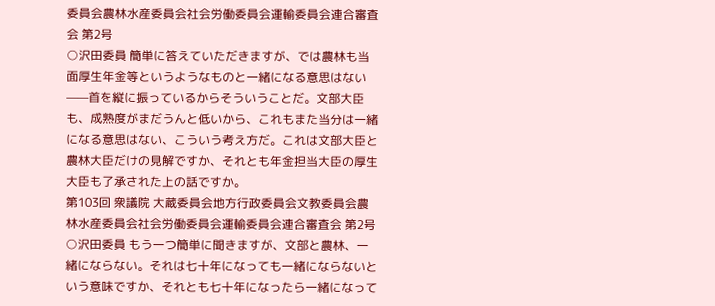委員会農林水産委員会社会労働委員会運輸委員会連合審査会 第2号
○沢田委員 簡単に答えていただきますが、では農林も当面厚生年金等というようなものと一緒になる意思はない——首を縦に振っているからそういうことだ。文部大臣も、成熟度がまだうんと低いから、これもまた当分は一緒になる意思はない、こういう考え方だ。これは文部大臣と農林大臣だけの見解ですか、それとも年金担当大臣の厚生大臣も了承された上の話ですか。
第103回 衆議院 大蔵委員会地方行政委員会文教委員会農林水産委員会社会労働委員会運輸委員会連合審査会 第2号
○沢田委員 もう一つ簡単に聞きますが、文部と農林、一緒にならない。それは七十年になっても一緒にならないという意味ですか、それとも七十年になったら一緒になって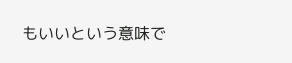もいいという意味で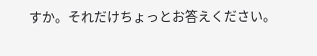すか。それだけちょっとお答えください。